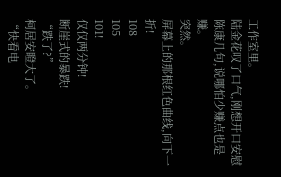工作室里。
陆金花叹了口气,刚想开口安慰陈康几句,说哪怕少赚点也是赚。
突然。
屏幕上的那根红色曲线,向下一折!
108
105
101!
仅仅两分钟!
断崖式的暴跌!
“跌了?”
柯居安瞪大了。
“快看电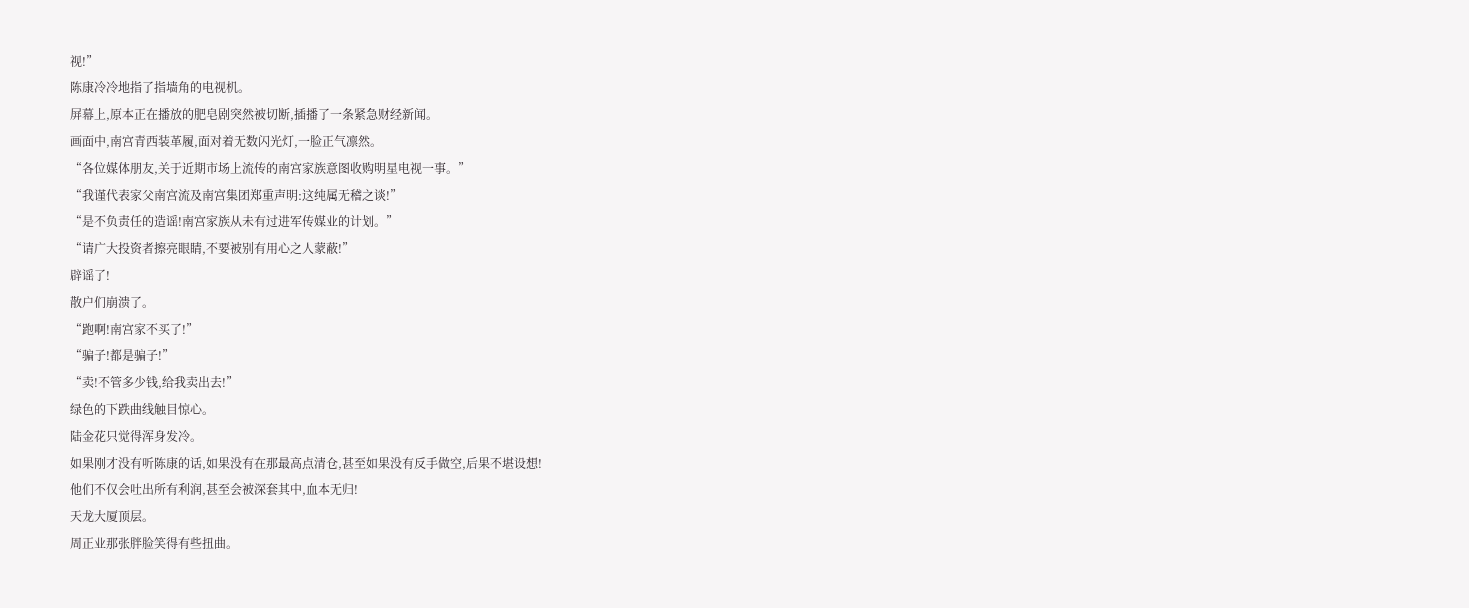视!”
陈康冷冷地指了指墙角的电视机。
屏幕上,原本正在播放的肥皂剧突然被切断,插播了一条紧急财经新闻。
画面中,南宫青西装革履,面对着无数闪光灯,一脸正气凛然。
“各位媒体朋友,关于近期市场上流传的南宫家族意图收购明星电视一事。”
“我谨代表家父南宫流及南宫集团郑重声明:这纯属无稽之谈!”
“是不负责任的造谣!南宫家族从未有过进军传媒业的计划。”
“请广大投资者擦亮眼睛,不要被别有用心之人蒙蔽!”
辟谣了!
散户们崩溃了。
“跑啊!南宫家不买了!”
“骗子!都是骗子!”
“卖!不管多少钱,给我卖出去!”
绿色的下跌曲线触目惊心。
陆金花只觉得浑身发冷。
如果刚才没有听陈康的话,如果没有在那最高点清仓,甚至如果没有反手做空,后果不堪设想!
他们不仅会吐出所有利润,甚至会被深套其中,血本无归!
天龙大厦顶层。
周正业那张胖脸笑得有些扭曲。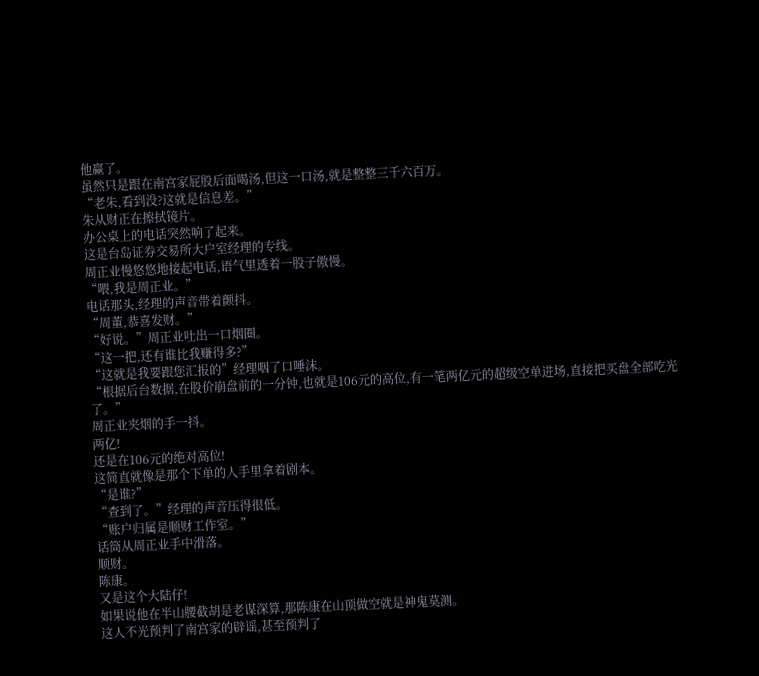他赢了。
虽然只是跟在南宫家屁股后面喝汤,但这一口汤,就是整整三千六百万。
“老朱,看到没?这就是信息差。”
朱从财正在擦拭镜片。
办公桌上的电话突然响了起来。
这是台岛证券交易所大户室经理的专线。
周正业慢悠悠地接起电话,语气里透着一股子傲慢。
“喂,我是周正业。”
电话那头,经理的声音带着颤抖。
“周董,恭喜发财。”
“好说。”周正业吐出一口烟圈。
“这一把,还有谁比我赚得多?”
“这就是我要跟您汇报的”经理咽了口唾沫。
“根据后台数据,在股价崩盘前的一分钟,也就是106元的高位,有一笔两亿元的超级空单进场,直接把买盘全部吃光了。”
周正业夹烟的手一抖。
两亿!
还是在106元的绝对高位!
这简直就像是那个下单的人手里拿着剧本。
“是谁?”
“查到了。”经理的声音压得很低。
“账户归属是顺财工作室。”
话筒从周正业手中滑落。
顺财。
陈康。
又是这个大陆仔!
如果说他在半山腰截胡是老谋深算,那陈康在山顶做空就是神鬼莫测。
这人不光预判了南宫家的辟谣,甚至预判了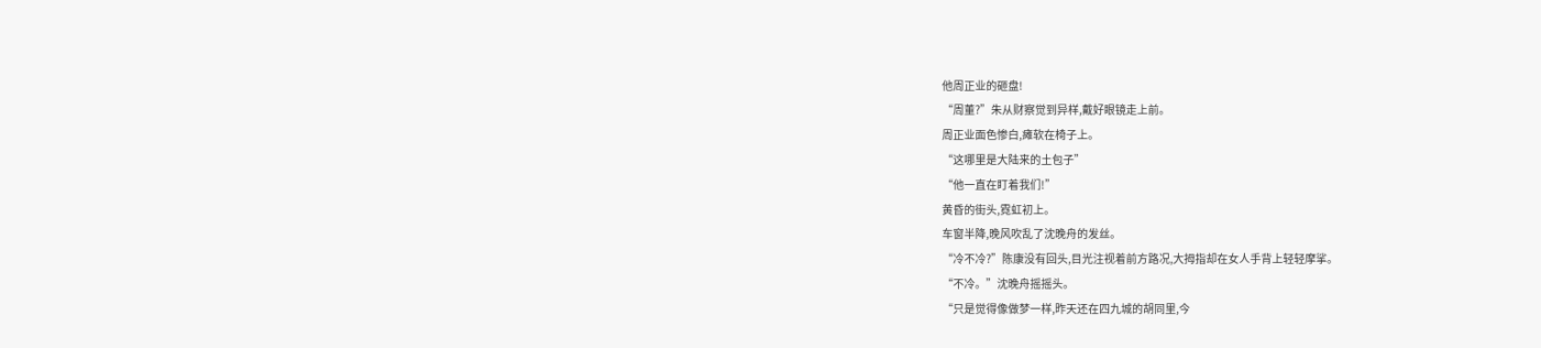他周正业的砸盘!
“周董?”朱从财察觉到异样,戴好眼镜走上前。
周正业面色惨白,瘫软在椅子上。
“这哪里是大陆来的土包子”
“他一直在盯着我们!”
黄昏的街头,霓虹初上。
车窗半降,晚风吹乱了沈晚舟的发丝。
“冷不冷?”陈康没有回头,目光注视着前方路况,大拇指却在女人手背上轻轻摩挲。
“不冷。”沈晚舟摇摇头。
“只是觉得像做梦一样,昨天还在四九城的胡同里,今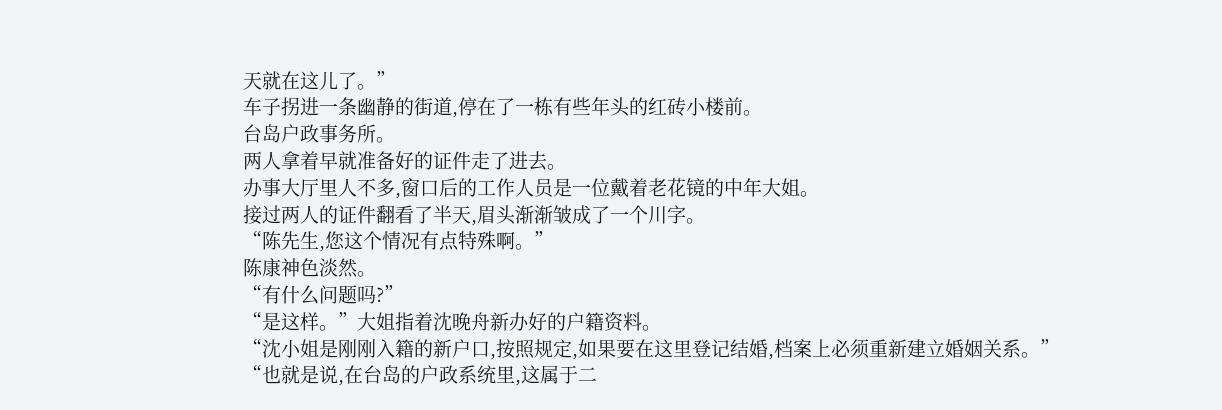天就在这儿了。”
车子拐进一条幽静的街道,停在了一栋有些年头的红砖小楼前。
台岛户政事务所。
两人拿着早就准备好的证件走了进去。
办事大厅里人不多,窗口后的工作人员是一位戴着老花镜的中年大姐。
接过两人的证件翻看了半天,眉头渐渐皱成了一个川字。
“陈先生,您这个情况有点特殊啊。”
陈康神色淡然。
“有什么问题吗?”
“是这样。”大姐指着沈晚舟新办好的户籍资料。
“沈小姐是刚刚入籍的新户口,按照规定,如果要在这里登记结婚,档案上必须重新建立婚姻关系。”
“也就是说,在台岛的户政系统里,这属于二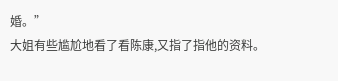婚。”
大姐有些尴尬地看了看陈康,又指了指他的资料。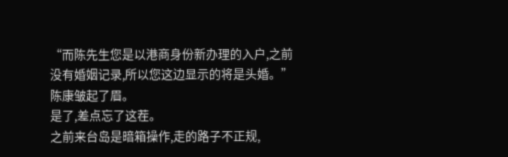“而陈先生您是以港商身份新办理的入户,之前没有婚姻记录,所以您这边显示的将是头婚。”
陈康皱起了眉。
是了,差点忘了这茬。
之前来台岛是暗箱操作,走的路子不正规,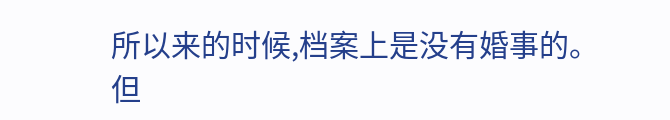所以来的时候,档案上是没有婚事的。
但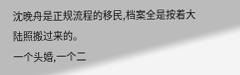沈晚舟是正规流程的移民,档案全是按着大陆照搬过来的。
一个头婚,一个二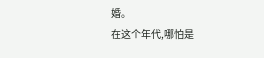婚。
在这个年代,哪怕是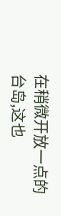在稍微开放一点的台岛,这也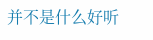并不是什么好听